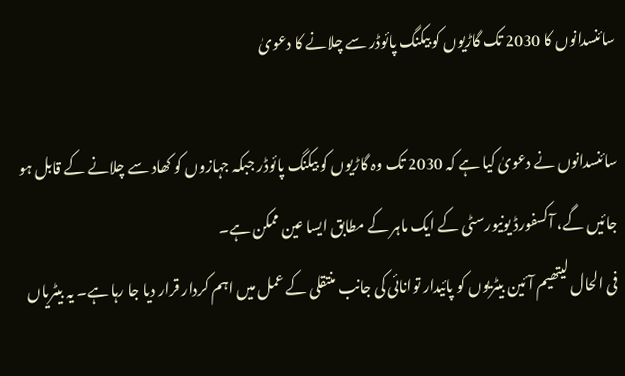سائنسدانوں کا 2030 تک گاڑیوں کو بیکنگ پائوڈر سے چلانے کا دعویٰ

سائنسدانوں نے دعویٰ کیا ہے کہ 2030 تک وہ گاڑیوں کو بیکنگ پائوڈر جبکہ جہازوں کو کھاد سے چلانے کے قابل ہو جائیں گے، آکسفورڈ یونیورسٹی کے ایک ماہر کے مطابق ایسا عین ممکن ہے۔
فی الحال لیتھیم آئین بیٹریوں کو پائیدار توانائی کی جانب منتقلی کے عمل میں اہم کردار قرار دیا جا رہا ہے۔ یہ بیٹریاں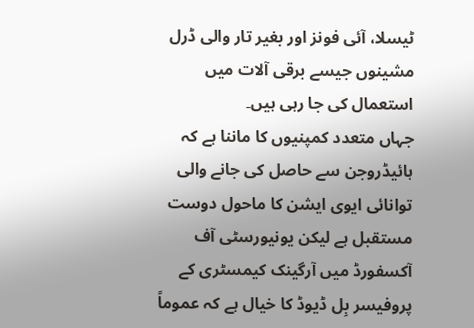ٹیسلا، آئی فونز اور بغیر تار والی ڈرل مشینوں جیسے برقی آلات میں استعمال کی جا رہی ہیں۔
جہاں متعدد کمپنیوں کا ماننا ہے کہ ہائیڈروجن سے حاصل کی جانے والی توانائی ایوی ایشن کا ماحول دوست مستقبل ہے لیکن یونیورسٹی آف آکسفورڈ میں آرگینک کیمسٹری کے پروفیسر بِل ڈیوڈ کا خیال ہے کہ عموماً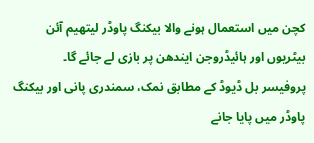کچن میں استعمال ہونے والا بیکنگ پاوڈر لیتھیم آئن بیٹریوں اور ہائیڈروجن ایندھن پر بازی لے جائے گا۔
پروفیسر بل ڈیوڈ کے مطابق نمک، سمندری پانی اور بیکنگ پاوڈر میں پایا جانے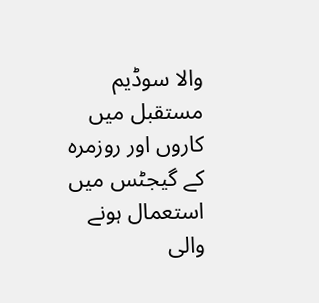والا سوڈیم مستقبل میں کاروں اور روزمرہ کے گیجٹس میں استعمال ہونے والی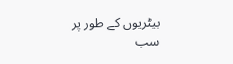بیٹریوں کے طور پر سب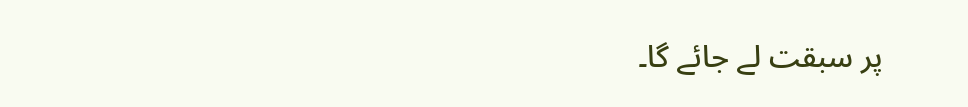پر سبقت لے جائے گا۔